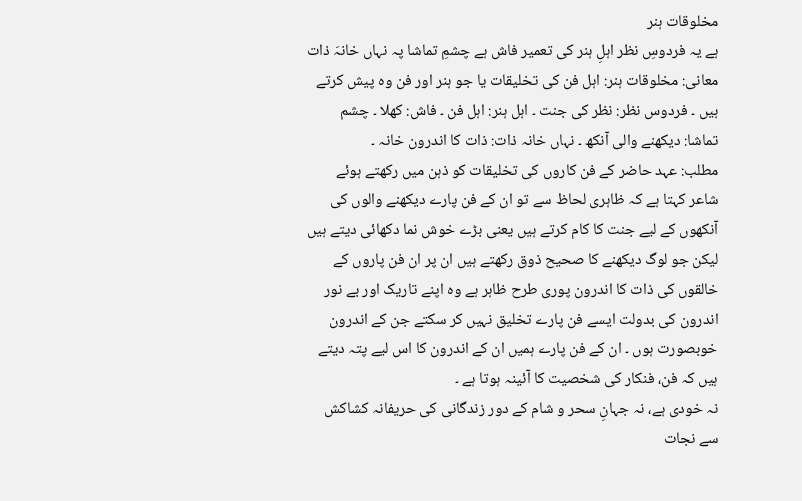مخلوقات ہنر
ہے یہ فردوسِ نظر اہلِ ہنر کی تعمیر فاش ہے چشمِ تماشا پہ نہاں خانہَ ذات
معانی: مخلوقات ہنر: اہل فن کی تخلیقات یا جو ہنر اور فن وہ پیش کرتے ہیں ۔ فردوس نظر: نظر کی جنت ۔ اہل ہنر: اہل فن ۔ فاش: کھلا ۔ چشم تماشا: دیکھنے والی آنکھ ۔ نہاں خانہ ذات: ذات کا اندرون خانہ ۔
مطلب: عہد حاضر کے فن کاروں کی تخلیقات کو ذہن میں رکھتے ہوئے شاعر کہتا ہے کہ ظاہری لحاظ سے تو ان کے فن پارے دیکھنے والوں کی آنکھوں کے لیے جنت کا کام کرتے ہیں یعنی بڑے خوش نما دکھائی دیتے ہیں لیکن جو لوگ دیکھنے کا صحیح ذوق رکھتے ہیں ان پر ان فن پاروں کے خالقوں کی ذات کا اندرون پوری طرح ظاہر ہے وہ اپنے تاریک اور بے نور اندرون کی بدولت ایسے فن پارے تخلیق نہیں کر سکتے جن کے اندرون خوبصورت ہوں ۔ ان کے فن پارے ہمیں ان کے اندرون کا اس لیے پتہ دیتے ہیں کہ فن، فنکار کی شخصیت کا آئینہ ہوتا ہے ۔
نہ خودی ہے، نہ جہانِ سحر و شام کے دور زندگانی کی حریفانہ کشاکش سے نجات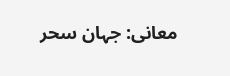معانی: جہان سحر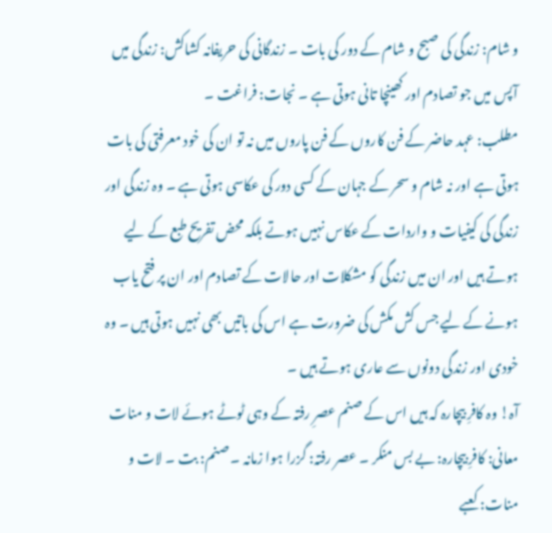و شام: زندگی کی صبح و شام کے دور کی بات ۔ زندگانی کی حریفانہ کشاکش: زندگی میں آپس میں جو تصادم اور کھینچا تانی ہوتی ہے ۔ نجات: فراغت ۔
مطلب: عہد حاضر کے فن کاروں کے فن پاروں میں نہ تو ان کی خود معرفتی کی بات ہوتی ہے اور نہ شام و سحر کے جہان کے کسی دور کی عکاسی ہوتی ہے ۔ وہ زندگی اور زندگی کی کیفیات و واردات کے عکاس نہیں ہوتے بلکہ محض تفریح طبع کے لیے ہوتے ہیں اور ان میں زندگی کو مشکلات اور حالات کے تصادم اور ان پر فتح یاب ہونے کے لیے جس کش مکش کی ضرورت ہے اس کی باتیں بھی نہیں ہوتی ہیں ۔ وہ خودی اور زندگی دونوں سے عاری ہوتے ہیں ۔
آہ! وہ کافرِ بیچارہ کہ ہیں اس کے صنم عصرِ رفتہ کے وہی ٹوٹے ہوئے لات و منات
معانی: کافرِ بیچارہ: بے بس منکر ۔ عصر رفتہ: گزرا ہوا زمانہ ۔ صنم: بت ۔ لات و منات: کعبے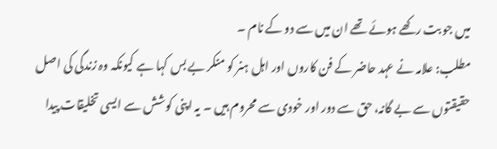میں جو بت رکھے ہوئے تھے ان میں سے دو کے نام ۔
مطلب: علامہ نے عہد حاضر کے فن کاروں اور اہل ہنر کو منکر بے بس کہا ہے کیونکہ وہ زندگی کی اصل حقیقتوں سے بے گانہ، حق سے دور اور خودی سے محروم ہیں ۔ یہ اپنی کوشش سے ایسی تخلیقات پیدا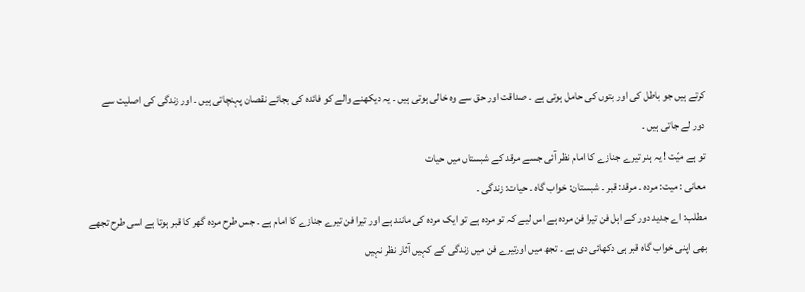کرتے ہیں جو باطل کی اور بتوں کی حامل ہوتی ہے ۔ صداقت اور حق سے وہ خالی ہوتی ہیں ۔ یہ دیکھنے والے کو فائدہ کی بجائے نقصان پہنچاتی ہیں ۔ اور زندگی کی اصلیت سے دور لے جاتی ہیں ۔
تو ہے میّت ! یہ ہنر تیرے جنازے کا امام نظر آئی جسے مرقد کے شبستاں میں حیات
معانی : میت: مردہ ۔ مرقد: قبر ۔ شبستان: خواب گاہ ۔ حیات: زندگی ۔
مطلب: اے جدید دور کے اہل فن تیرا فن مردہ ہے اس لیے کہ تو مردہ ہے تو ایک مردہ کی مانند ہے اور تیرا فن تیرے جنازے کا امام ہے ۔ جس طرح مردہ گھر کا قبر ہوتا ہے اسی طرح تجھے بھی اپنی خواب گاہ قبر ہی دکھائی دی ہے ۔ تجھ میں اورتیرے فن میں زندگی کے کہیں آثار نظر نہیں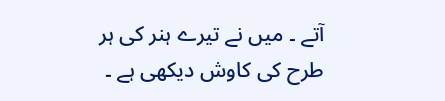آتے ۔ میں نے تیرے ہنر کی ہر طرح کی کاوش دیکھی ہے ۔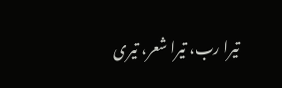تیرا رب، تیرا شعر، تیری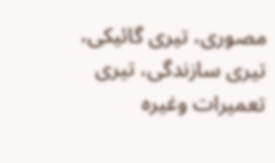مصوری، تیری گائیکی، تیری سازندگی، تیری تعمیرات وغیرہ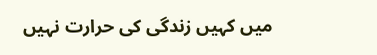میں کہیں زندگی کی حرارت نہیں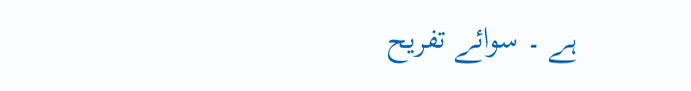ہے ۔ سوائے تفریح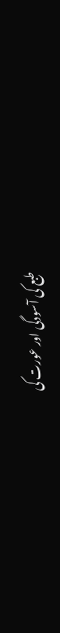طبع کی آسودگی اور عورت کی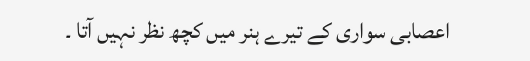اعصابی سواری کے تیرے ہنر میں کچھ نظر نہیں آتا ۔